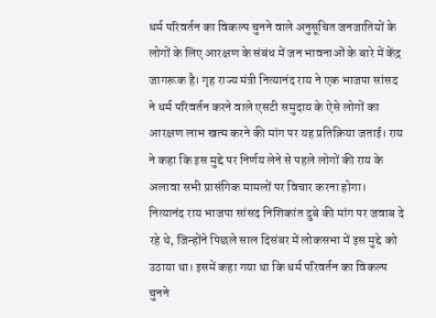धर्म परिवर्तन का विकल्प चुनने वाले अनुसूचित जनजातियों के लोगों के लिए आरक्षण के संबंध में जन भावनाओं के बारे में केंद्र जागरूक है। गृह राज्य मंत्री नित्यानंद राय ने एक भाजपा सांसद ने धर्म परिवर्तन करने वाले एसटी समुदाय के ऐसे लोगों का आरक्षण लाभ खत्म करने की मांग पर यह प्रतिक्रिया जताई। राय ने कहा कि इस मुद्दे पर निर्णय लेने से पहले लोगों की राय के अलावा सभी प्रासंगिक मामलों पर विचार करना होगा।
नित्यानंद राय भाजपा सांसद निशिकांत दुबे की मांग पर जवाब दे रहे थे, जिन्होंने पिछले साल दिसंबर में लोकसभा में इस मुद्दे को उठाया था। इसमें कहा गया था कि धर्म परिवर्तन का विकल्प चुनने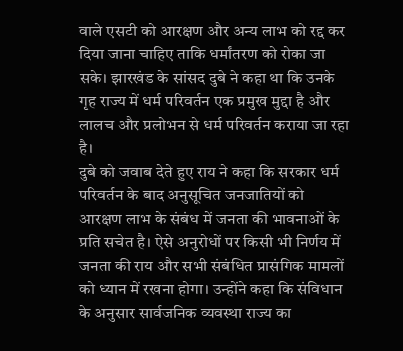वाले एसटी को आरक्षण और अन्य लाभ को रद्द कर दिया जाना चाहिए ताकि धर्मांतरण को रोका जा सके। झारखंड के सांसद दुबे ने कहा था कि उनके गृह राज्य में धर्म परिवर्तन एक प्रमुख मुद्दा है और लालच और प्रलोभन से धर्म परिवर्तन कराया जा रहा है।
दुबे को जवाब देते हुए राय ने कहा कि सरकार धर्म परिवर्तन के बाद अनुसूचित जनजातियों को आरक्षण लाभ के संबंध में जनता की भावनाओं के प्रति सचेत है। ऐसे अनुरोधों पर किसी भी निर्णय में जनता की राय और सभी संबंधित प्रासंगिक मामलों को ध्यान में रखना होगा। उन्होंने कहा कि संविधान के अनुसार सार्वजनिक व्यवस्था राज्य का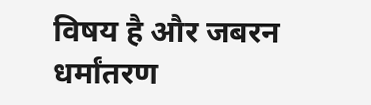विषय है और जबरन धर्मांतरण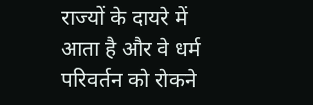राज्यों के दायरे में आता है और वे धर्म परिवर्तन को रोकने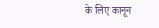के लिए कानून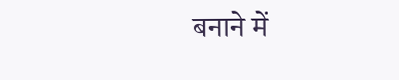बनाने में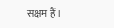सक्षम हैं।